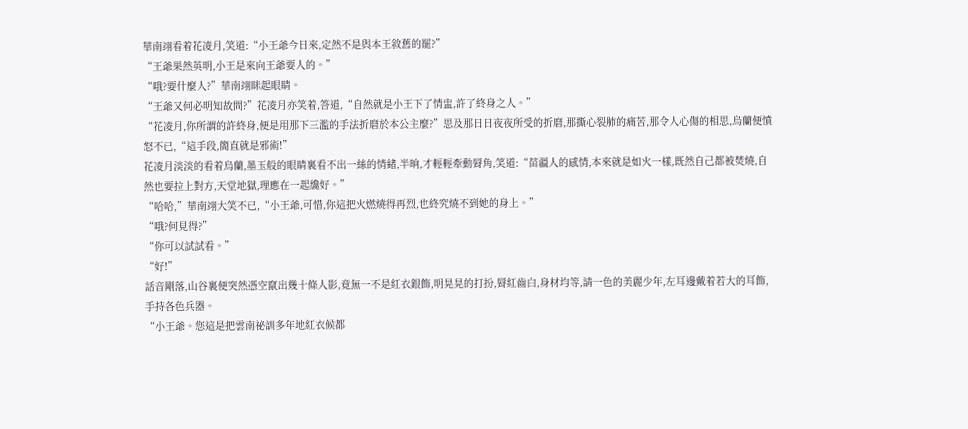華南翊看着花凌月,笑道:“小王爺今日來,定然不是與本王敘舊的罷?”
“王爺果然英明,小王是來向王爺要人的。”
“哦?要什麼人?”華南翊眯起眼睛。
“王爺又何必明知故問?”花凌月亦笑着,答道,“自然就是小王下了情盅,許了終身之人。”
“花凌月,你所謂的許終身,便是用那下三濫的手法折磨於本公主麼?”思及那日日夜夜所受的折磨,那撕心裂肺的痛苦,那令人心傷的相思,烏蘭便憤怒不已,“這手段,簡直就是邪術!”
花凌月淡淡的看着烏蘭,墨玉般的眼睛裏看不出一絲的情緒,半晌,才輕輕牽動脣角,笑道:“苗疆人的感情,本來就是如火一樣,既然自己都被焚燒,自然也要拉上對方,天堂地獄,理應在一起纔好。”
“哈哈,”華南翊大笑不已,“小王爺,可惜,你這把火燃燒得再烈,也終究燒不到她的身上。”
“哦?何見得?”
“你可以試試看。”
“好!”
話音剛落,山谷裏便突然憑空竄出幾十條人影,竟無一不是紅衣銀飾,明晃晃的打扮,脣紅齒白,身材均等,請一色的美麗少年,左耳邊戴着若大的耳飾,手持各色兵器。
“小王爺。您這是把雲南祕訓多年地紅衣候都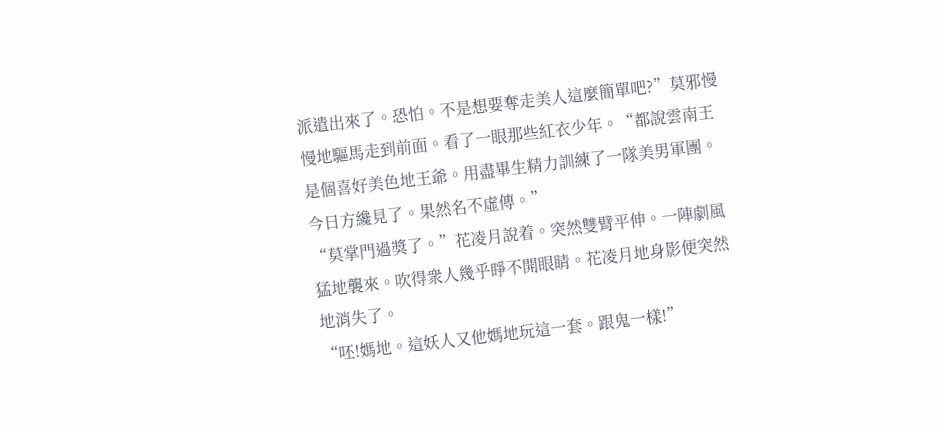派遣出來了。恐怕。不是想要奪走美人這麼簡單吧?”莫邪慢慢地驅馬走到前面。看了一眼那些紅衣少年。“都說雲南王是個喜好美色地王爺。用盡畢生精力訓練了一隊美男軍團。今日方纔見了。果然名不虛傳。”
“莫掌門過獎了。”花凌月說着。突然雙臂平伸。一陣劇風猛地襲來。吹得衆人幾乎睜不開眼睛。花凌月地身影便突然地消失了。
“呸!媽地。這妖人又他媽地玩這一套。跟鬼一樣!”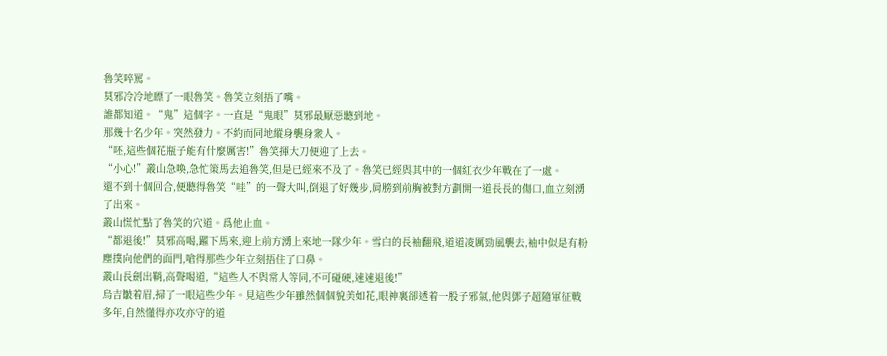魯笑啐罵。
莫邪冷冷地瞟了一眼魯笑。魯笑立刻捂了嘴。
誰都知道。“鬼”這個字。一直是“鬼眼”莫邪最厭惡聽到地。
那幾十名少年。突然發力。不約而同地縱身襲身衆人。
“呸,這些個花瓶子能有什麼厲害!”魯笑揮大刀便迎了上去。
“小心!”叢山急喚,急忙策馬去追魯笑,但是已經來不及了。魯笑已經與其中的一個紅衣少年戰在了一處。
還不到十個回合,便聽得魯笑“哇”的一聲大叫,倒退了好幾步,肩膀到前胸被對方劃開一道長長的傷口,血立刻湧了出來。
叢山慌忙點了魯笑的穴道。爲他止血。
“都退後!”莫邪高喝,躍下馬來,迎上前方湧上來地一隊少年。雪白的長袖翻飛,道道凌厲勁風襲去,袖中似是有粉塵撲向他們的面門,嗆得那些少年立刻捂住了口鼻。
叢山長劍出鞘,高聲喝道,“這些人不與常人等同,不可碰硬,速速退後!”
烏吉皺着眉,掃了一眼這些少年。見這些少年雖然個個貌美如花,眼神裏卻透着一股子邪氣,他與鄧子超隨軍征戰多年,自然懂得亦攻亦守的道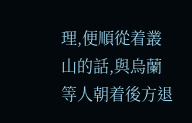理,便順從着叢山的話,與烏蘭等人朝着後方退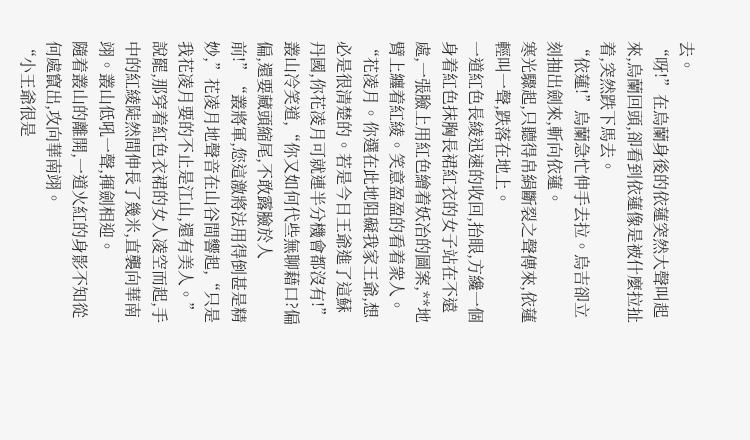去。
“呀!”在烏蘭身後的依蓮突然大聲叫起來,烏蘭回頭,卻看到依蓮像是被什麼拉扯着,突然跌下馬去。
“依蓮!”烏蘭急忙伸手去拉。烏吉卻立刻抽出劍來,斬向依蓮。
寒光驟起,只聽得帛絹斷裂之聲傳來,依蓮輕叫一聲,跌落在地上。
一道紅色長綾迅速的收回,抬眼,方纔一個身着紅色抹胸長裙紅衣的女子站在不遠處,一張臉上用紅色繪着妖冶的圖案,**地臂上纏着紅綾。笑意盈盈的看着衆人。
“花凌月。你選在此地阻礙我家王爺,想必是很清楚的。若是今日王爺進了這蘇丹國,你花凌月可就連半分機會都沒有!”叢山冷笑道,“你又如何代些無聊藉口?偏偏,還要藏頭縮尾,不敢露臉於人前!”“叢將軍,您這激將法用得倒甚是精妙,”花凌月地聲音在山谷間響起,“只是我花凌月要的不止是江山,還有美人。”
說罷,那穿着紅色衣裙的女人凌空而起,手中的紅綾陡然間伸長了幾米,直襲向華南翊。叢山低吼一聲,揮劍相迎。
隨着叢山的離開,一道火紅的身影不知從何處竄出,攻向華南翊。
“小王爺很是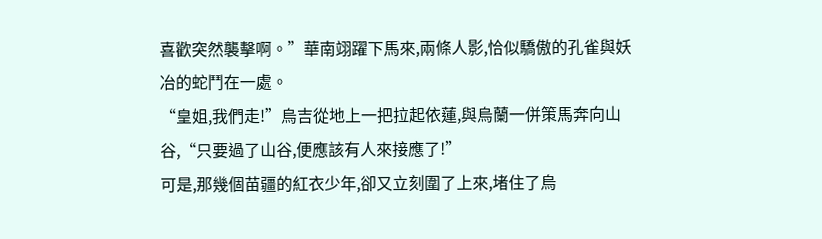喜歡突然襲擊啊。”華南翊躍下馬來,兩條人影,恰似驕傲的孔雀與妖冶的蛇鬥在一處。
“皇姐,我們走!”烏吉從地上一把拉起依蓮,與烏蘭一併策馬奔向山谷,“只要過了山谷,便應該有人來接應了!”
可是,那幾個苗疆的紅衣少年,卻又立刻圍了上來,堵住了烏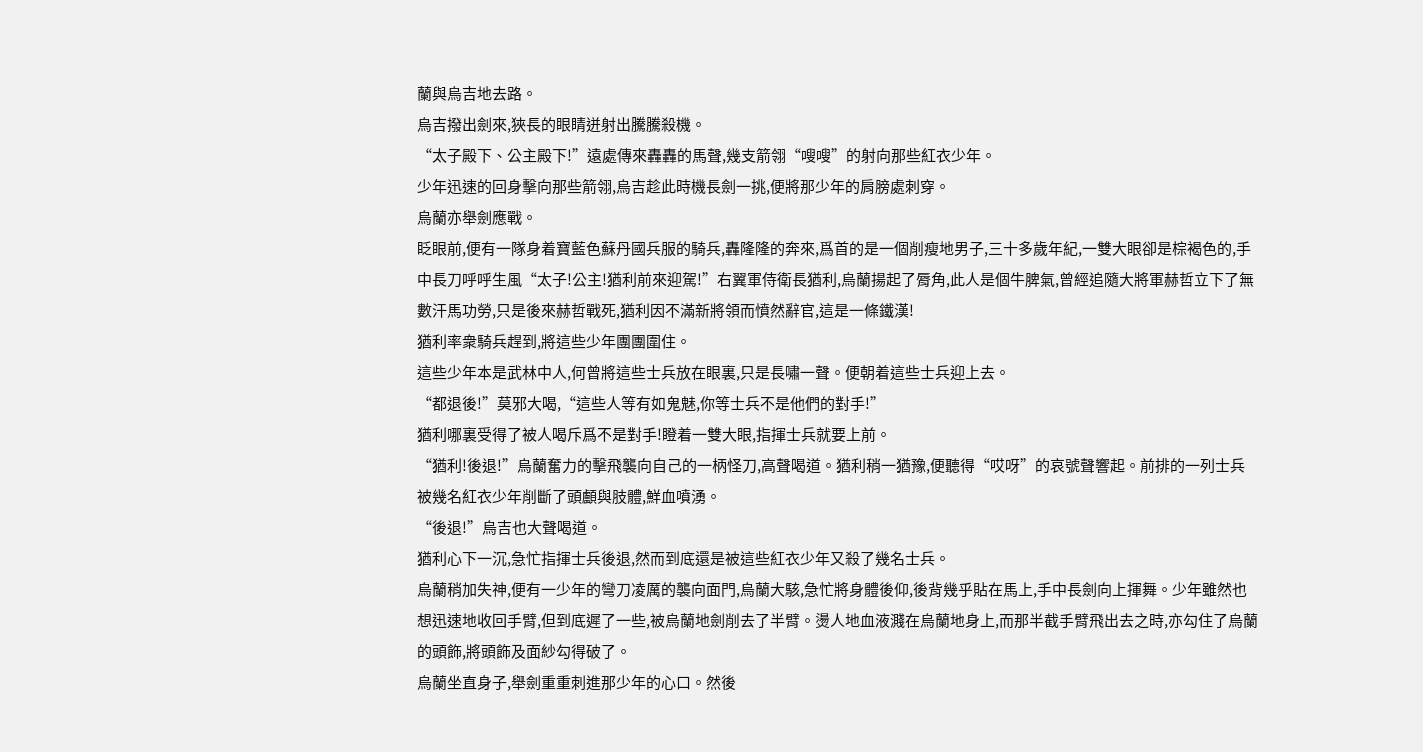蘭與烏吉地去路。
烏吉撥出劍來,狹長的眼睛迸射出騰騰殺機。
“太子殿下、公主殿下!”遠處傳來轟轟的馬聲,幾支箭翎“嗖嗖”的射向那些紅衣少年。
少年迅速的回身擊向那些箭翎,烏吉趁此時機長劍一挑,便將那少年的肩膀處刺穿。
烏蘭亦舉劍應戰。
眨眼前,便有一隊身着寶藍色蘇丹國兵服的騎兵,轟隆隆的奔來,爲首的是一個削瘦地男子,三十多歲年紀,一雙大眼卻是棕褐色的,手中長刀呼呼生風“太子!公主!猶利前來迎駕!”右翼軍侍衛長猶利,烏蘭揚起了脣角,此人是個牛脾氣,曾經追隨大將軍赫哲立下了無數汗馬功勞,只是後來赫哲戰死,猶利因不滿新將領而憤然辭官,這是一條鐵漢!
猶利率衆騎兵趕到,將這些少年團團圍住。
這些少年本是武林中人,何曾將這些士兵放在眼裏,只是長嘯一聲。便朝着這些士兵迎上去。
“都退後!”莫邪大喝,“這些人等有如鬼魅,你等士兵不是他們的對手!”
猶利哪裏受得了被人喝斥爲不是對手!瞪着一雙大眼,指揮士兵就要上前。
“猶利!後退!”烏蘭奮力的擊飛襲向自己的一柄怪刀,高聲喝道。猶利稍一猶豫,便聽得“哎呀”的哀號聲響起。前排的一列士兵被幾名紅衣少年削斷了頭顱與肢體,鮮血噴湧。
“後退!”烏吉也大聲喝道。
猶利心下一沉,急忙指揮士兵後退,然而到底還是被這些紅衣少年又殺了幾名士兵。
烏蘭稍加失神,便有一少年的彎刀凌厲的襲向面門,烏蘭大駭,急忙將身體後仰,後背幾乎貼在馬上,手中長劍向上揮舞。少年雖然也想迅速地收回手臂,但到底遲了一些,被烏蘭地劍削去了半臂。燙人地血液濺在烏蘭地身上,而那半截手臂飛出去之時,亦勾住了烏蘭的頭飾,將頭飾及面紗勾得破了。
烏蘭坐直身子,舉劍重重刺進那少年的心口。然後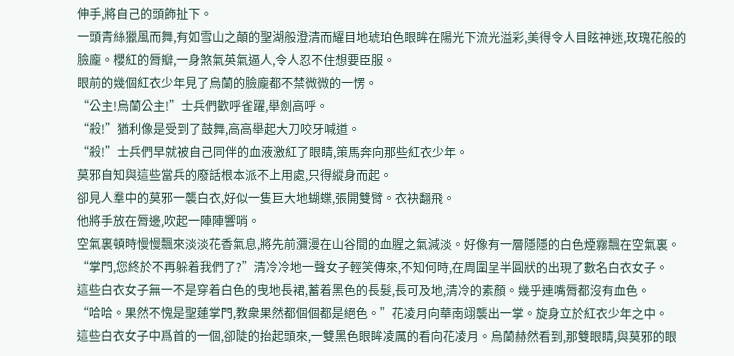伸手,將自己的頭飾扯下。
一頭青絲獵風而舞,有如雪山之顛的聖湖般澄清而耀目地琥珀色眼眸在陽光下流光溢彩,美得令人目眩神迷,玫瑰花般的臉龐。櫻紅的脣瓣,一身煞氣英氣逼人,令人忍不住想要臣服。
眼前的幾個紅衣少年見了烏蘭的臉龐都不禁微微的一愣。
“公主!烏蘭公主!”士兵們歡呼雀躍,舉劍高呼。
“殺!”猶利像是受到了鼓舞,高高舉起大刀咬牙喊道。
“殺!”士兵們早就被自己同伴的血液激紅了眼睛,策馬奔向那些紅衣少年。
莫邪自知與這些當兵的廢話根本派不上用處,只得縱身而起。
卻見人羣中的莫邪一襲白衣,好似一隻巨大地蝴蝶,張開雙臂。衣袂翻飛。
他將手放在脣邊,吹起一陣陣響哨。
空氣裏頓時慢慢飄來淡淡花香氣息,將先前瀰漫在山谷間的血腥之氣減淡。好像有一層隱隱的白色煙霧飄在空氣裏。
“掌門,您終於不再躲着我們了?”清冷冷地一聲女子輕笑傳來,不知何時,在周圍呈半圓狀的出現了數名白衣女子。
這些白衣女子無一不是穿着白色的曳地長裙,蓄着黑色的長髮,長可及地,清冷的素顏。幾乎連嘴脣都沒有血色。
“哈哈。果然不愧是聖蓮掌門,教衆果然都個個都是絕色。”花凌月向華南翊襲出一掌。旋身立於紅衣少年之中。
這些白衣女子中爲首的一個,卻陡的抬起頭來,一雙黑色眼眸凌厲的看向花凌月。烏蘭赫然看到,那雙眼睛,與莫邪的眼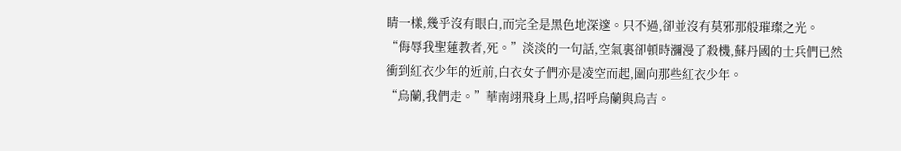睛一樣,幾乎沒有眼白,而完全是黑色地深邃。只不過,卻並沒有莫邪那般璀璨之光。
“侮辱我聖蓮教者,死。”淡淡的一句話,空氣裏卻頓時瀰漫了殺機,蘇丹國的士兵們已然衝到紅衣少年的近前,白衣女子們亦是凌空而起,圍向那些紅衣少年。
“烏蘭,我們走。”華南翊飛身上馬,招呼烏蘭與烏吉。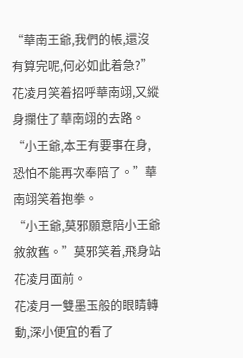“華南王爺,我們的帳,還沒有算完呢,何必如此着急?”花凌月笑着招呼華南翊,又縱身攔住了華南翊的去路。
“小王爺,本王有要事在身,恐怕不能再次奉陪了。”華南翊笑着抱拳。
“小王爺,莫邪願意陪小王爺敘敘舊。”莫邪笑着,飛身站花凌月面前。
花凌月一雙墨玉般的眼睛轉動,深小便宜的看了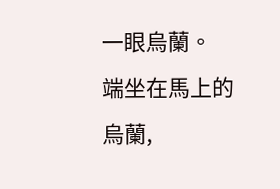一眼烏蘭。
端坐在馬上的烏蘭,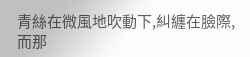青絲在微風地吹動下,糾纏在臉際,而那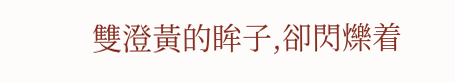雙澄黃的眸子,卻閃爍着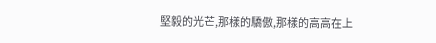堅毅的光芒,那樣的驕傲,那樣的高高在上